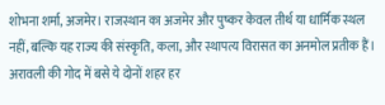शोभना शर्मा, अजमेर। राजस्थान का अजमेर और पुष्कर केवल तीर्थ या धार्मिक स्थल नहीं, बल्कि यह राज्य की संस्कृति, कला, और स्थापत्य विरासत का अनमोल प्रतीक हैं। अरावली की गोद में बसे ये दोनों शहर हर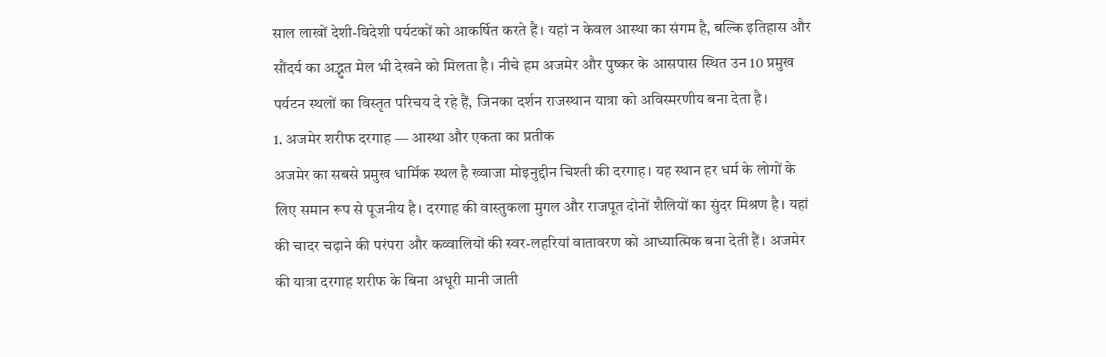साल लाखों देशी-विदेशी पर्यटकों को आकर्षित करते हैं। यहां न केवल आस्था का संगम है, बल्कि इतिहास और सौंदर्य का अद्भुत मेल भी देखने को मिलता है। नीचे हम अजमेर और पुष्कर के आसपास स्थित उन 10 प्रमुख पर्यटन स्थलों का विस्तृत परिचय दे रहे हैं, जिनका दर्शन राजस्थान यात्रा को अविस्मरणीय बना देता है।
1. अजमेर शरीफ दरगाह — आस्था और एकता का प्रतीक
अजमेर का सबसे प्रमुख धार्मिक स्थल है ख्वाजा मोइनुद्दीन चिश्ती की दरगाह। यह स्थान हर धर्म के लोगों के लिए समान रूप से पूजनीय है। दरगाह की वास्तुकला मुगल और राजपूत दोनों शैलियों का सुंदर मिश्रण है। यहां की चादर चढ़ाने की परंपरा और कव्वालियों की स्वर-लहरियां वातावरण को आध्यात्मिक बना देती हैं। अजमेर की यात्रा दरगाह शरीफ के बिना अधूरी मानी जाती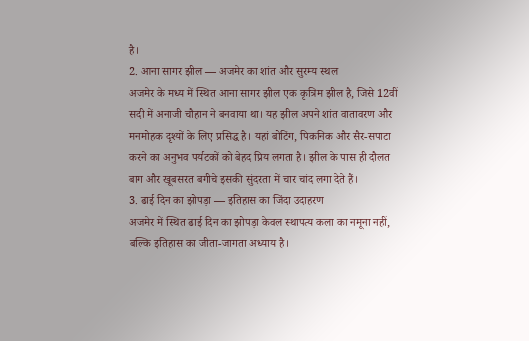है।
2. आना सागर झील — अजमेर का शांत और सुरम्य स्थल
अजमेर के मध्य में स्थित आना सागर झील एक कृत्रिम झील है, जिसे 12वीं सदी में अनाजी चौहान ने बनवाया था। यह झील अपने शांत वातावरण और मनमोहक दृश्यों के लिए प्रसिद्ध है। यहां बोटिंग, पिकनिक और सैर-सपाटा करने का अनुभव पर्यटकों को बेहद प्रिय लगता है। झील के पास ही दौलत बाग और खूबसरत बगीचे इसकी सुंदरता में चार चांद लगा देते हैं।
3. ढाई दिन का झोपड़ा — इतिहास का जिंदा उदाहरण
अजमेर में स्थित ढाई दिन का झोपड़ा केवल स्थापत्य कला का नमूना नहीं, बल्कि इतिहास का जीता-जागता अध्याय है।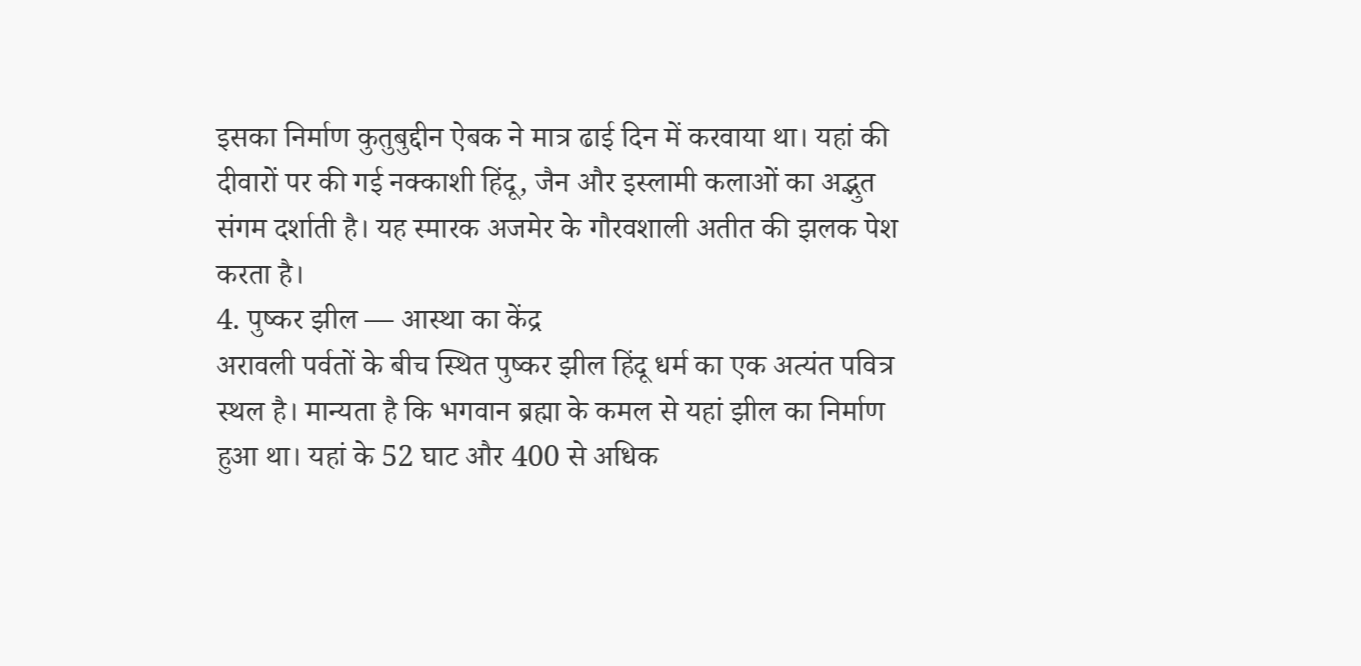इसका निर्माण कुतुबुद्दीन ऐबक ने मात्र ढाई दिन में करवाया था। यहां की दीवारों पर की गई नक्काशी हिंदू, जैन और इस्लामी कलाओं का अद्भुत संगम दर्शाती है। यह स्मारक अजमेर के गौरवशाली अतीत की झलक पेश करता है।
4. पुष्कर झील — आस्था का केंद्र
अरावली पर्वतों के बीच स्थित पुष्कर झील हिंदू धर्म का एक अत्यंत पवित्र स्थल है। मान्यता है कि भगवान ब्रह्मा के कमल से यहां झील का निर्माण हुआ था। यहां के 52 घाट और 400 से अधिक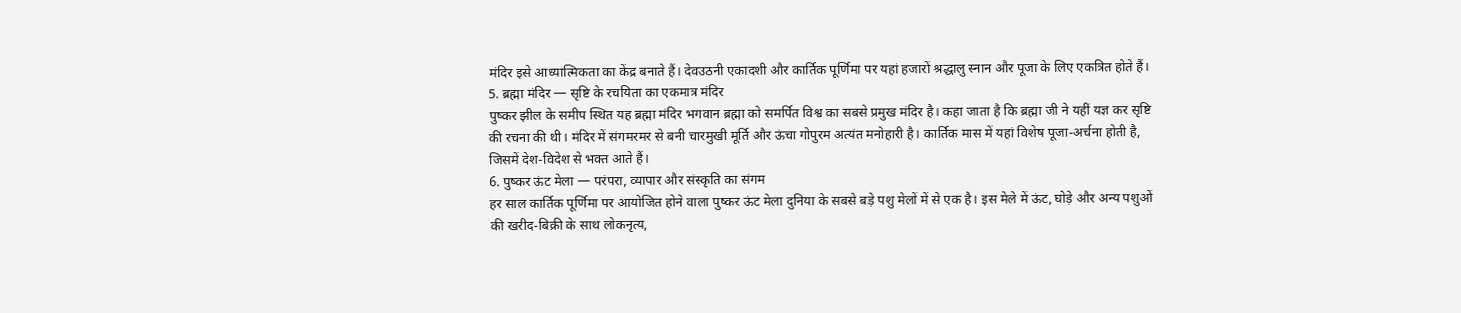मंदिर इसे आध्यात्मिकता का केंद्र बनाते हैं। देवउठनी एकादशी और कार्तिक पूर्णिमा पर यहां हजारों श्रद्धालु स्नान और पूजा के लिए एकत्रित होते हैं।
5. ब्रह्मा मंदिर — सृष्टि के रचयिता का एकमात्र मंदिर
पुष्कर झील के समीप स्थित यह ब्रह्मा मंदिर भगवान ब्रह्मा को समर्पित विश्व का सबसे प्रमुख मंदिर है। कहा जाता है कि ब्रह्मा जी ने यहीं यज्ञ कर सृष्टि की रचना की थी। मंदिर में संगमरमर से बनी चारमुखी मूर्ति और ऊंचा गोपुरम अत्यंत मनोहारी है। कार्तिक मास में यहां विशेष पूजा-अर्चना होती है, जिसमें देश-विदेश से भक्त आते हैं।
6. पुष्कर ऊंट मेला — परंपरा, व्यापार और संस्कृति का संगम
हर साल कार्तिक पूर्णिमा पर आयोजित होने वाला पुष्कर ऊंट मेला दुनिया के सबसे बड़े पशु मेलों में से एक है। इस मेले में ऊंट, घोड़े और अन्य पशुओं की खरीद-बिक्री के साथ लोकनृत्य,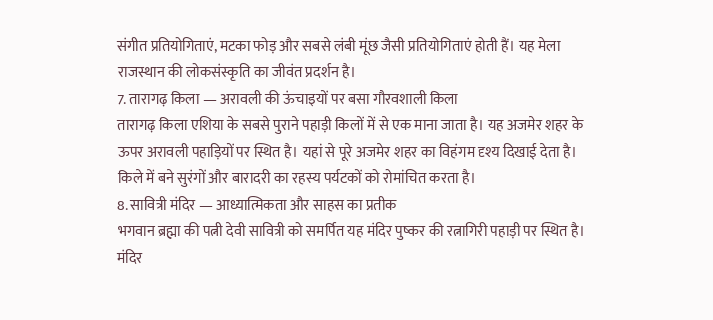संगीत प्रतियोगिताएं, मटका फोड़ और सबसे लंबी मूंछ जैसी प्रतियोगिताएं होती हैं। यह मेला राजस्थान की लोकसंस्कृति का जीवंत प्रदर्शन है।
7. तारागढ़ किला — अरावली की ऊंचाइयों पर बसा गौरवशाली किला
तारागढ़ किला एशिया के सबसे पुराने पहाड़ी किलों में से एक माना जाता है। यह अजमेर शहर के ऊपर अरावली पहाड़ियों पर स्थित है। यहां से पूरे अजमेर शहर का विहंगम दृश्य दिखाई देता है। किले में बने सुरंगों और बारादरी का रहस्य पर्यटकों को रोमांचित करता है।
8. सावित्री मंदिर — आध्यात्मिकता और साहस का प्रतीक
भगवान ब्रह्मा की पत्नी देवी सावित्री को समर्पित यह मंदिर पुष्कर की रत्नागिरी पहाड़ी पर स्थित है। मंदिर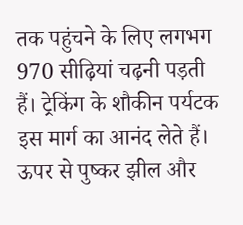तक पहुंचने के लिए लगभग 970 सीढ़ियां चढ़नी पड़ती हैं। ट्रेकिंग के शौकीन पर्यटक इस मार्ग का आनंद लेते हैं। ऊपर से पुष्कर झील और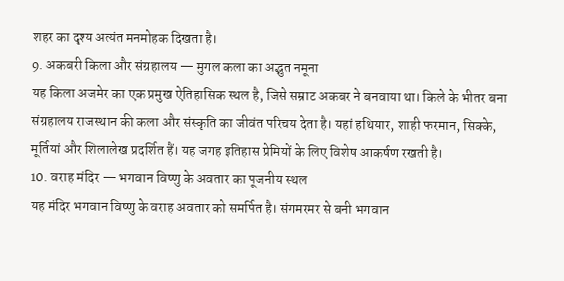शहर का दृश्य अत्यंत मनमोहक दिखता है।
9. अकबरी किला और संग्रहालय — मुगल कला का अद्भुत नमूना
यह किला अजमेर का एक प्रमुख ऐतिहासिक स्थल है, जिसे सम्राट अकबर ने बनवाया था। किले के भीतर बना संग्रहालय राजस्थान की कला और संस्कृति का जीवंत परिचय देता है। यहां हथियार, शाही फरमान, सिक्के, मूर्तियां और शिलालेख प्रदर्शित हैं। यह जगह इतिहास प्रेमियों के लिए विशेष आकर्षण रखती है।
10. वराह मंदिर — भगवान विष्णु के अवतार का पूजनीय स्थल
यह मंदिर भगवान विष्णु के वराह अवतार को समर्पित है। संगमरमर से बनी भगवान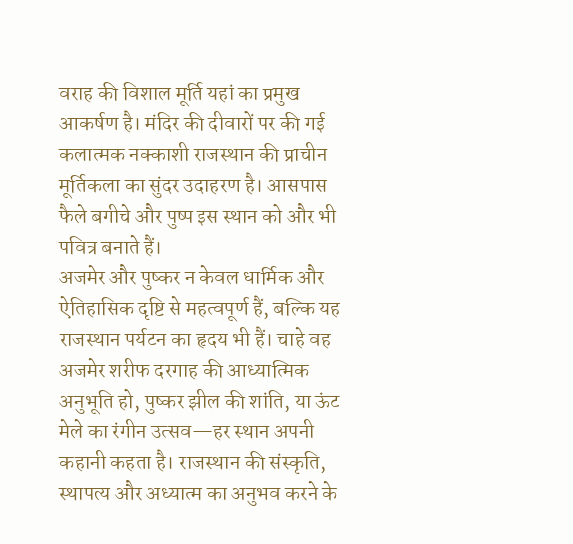वराह की विशाल मूर्ति यहां का प्रमुख आकर्षण है। मंदिर की दीवारों पर की गई कलात्मक नक्काशी राजस्थान की प्राचीन मूर्तिकला का सुंदर उदाहरण है। आसपास फैले बगीचे और पुष्प इस स्थान को और भी पवित्र बनाते हैं।
अजमेर और पुष्कर न केवल धार्मिक और ऐतिहासिक दृष्टि से महत्वपूर्ण हैं, बल्कि यह राजस्थान पर्यटन का हृदय भी हैं। चाहे वह अजमेर शरीफ दरगाह की आध्यात्मिक अनुभूति हो, पुष्कर झील की शांति, या ऊंट मेले का रंगीन उत्सव—हर स्थान अपनी कहानी कहता है। राजस्थान की संस्कृति, स्थापत्य और अध्यात्म का अनुभव करने के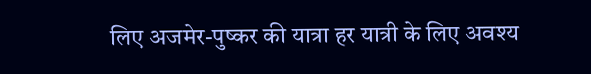लिए अजमेर-पुष्कर की यात्रा हर यात्री के लिए अवश्य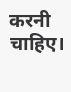करनी चाहिए।